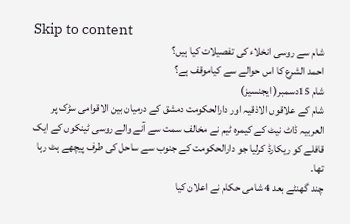Skip to content
شام سے روسی انخلاء کی تفصیلات کیا ہیں؟
احمد الشرع کا اس حوالے سے کیاموقف ہے؟
شام 15دسمبر( ایجنسیز)
شام کے علاقوں الاذقیہ اور دارالحکومت دمشق کے درمیان بین الاقوامی سڑک پر العربیہ ڈاٹ نیٹ کے کیمرہ ٹیم نے مخالف سمت سے آنے والے روسی ٹینکوں کے ایک قافلے کو ریکارڈ کرلیا جو دارالحکومت کے جنوب سے ساحل کی طرف پیچھے ہٹ رہا تھا۔
چند گھنٹے بعد 4 شامی حکام نے اعلان کیا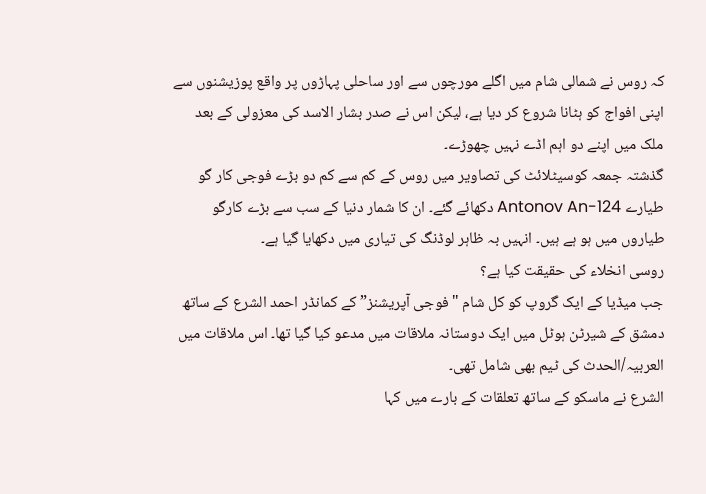کہ روس نے شمالی شام میں اگلے مورچوں سے اور ساحلی پہاڑوں پر واقع پوزیشنوں سے اپنی افواج کو ہٹانا شروع کر دیا ہے، لیکن اس نے صدر بشار الاسد کی معزولی کے بعد ملک میں اپنے دو اہم اڈے نہیں چھوڑے۔
گذشتہ جمعہ کوسیٹلائٹ کی تصاویر میں روس کے کم سے کم دو بڑے فوجی کار گو طیارے Antonov An-124 دکھائے گئے۔ ان کا شمار دنیا کے سب سے بڑے کارگو طیاروں میں ہو ہے ہیں۔ انہیں بہ ظاہر لوڈنگ کی تیاری میں دکھایا گیا ہے۔
روسی انخلاء کی حقیقت کیا ہے؟
جب میڈیا کے ایک گروپ کو کل شام "فوجی آپریشنز” کے کمانڈر احمد الشرع کے ساتھ دمشق کے شیرٹن ہوٹل میں ایک دوستانہ ملاقات میں مدعو کیا گیا تھا۔ اس ملاقات میں العربیہ/الحدث کی ٹیم بھی شامل تھی۔
الشرع نے ماسکو کے ساتھ تعلقات کے بارے میں کہا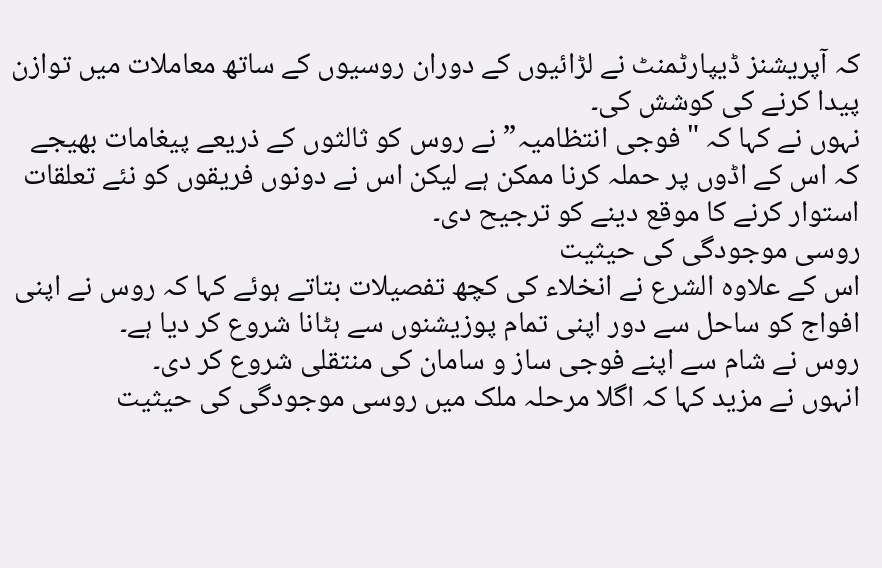کہ آپریشنز ڈیپارٹمنٹ نے لڑائیوں کے دوران روسیوں کے ساتھ معاملات میں توازن پیدا کرنے کی کوشش کی۔
نہوں نے کہا کہ "فوجی انتظامیہ” نے روس کو ثالثوں کے ذریعے پیغامات بھیجے کہ اس کے اڈوں پر حملہ کرنا ممکن ہے لیکن اس نے دونوں فریقوں کو نئے تعلقات استوار کرنے کا موقع دینے کو ترجیح دی۔
روسی موجودگی کی حیثیت
اس کے علاوہ الشرع نے انخلاء کی کچھ تفصیلات بتاتے ہوئے کہا کہ روس نے اپنی افواج کو ساحل سے دور اپنی تمام پوزیشنوں سے ہٹانا شروع کر دیا ہے۔
روس نے شام سے اپنے فوجی ساز و سامان کی منتقلی شروع کر دی۔
انہوں نے مزید کہا کہ اگلا مرحلہ ملک میں روسی موجودگی کی حیثیت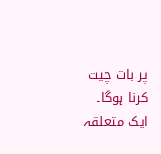پر بات چیت کرنا ہوگا۔
ایک متعلقہ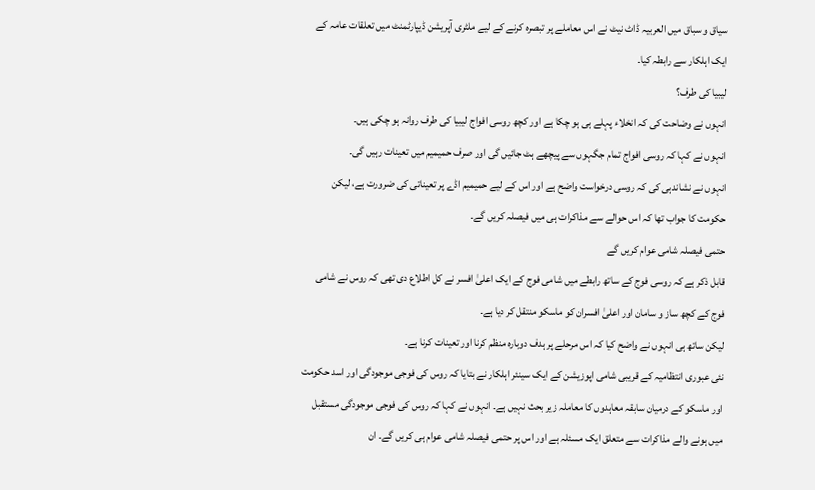سیاق و سباق میں العربیہ ڈاٹ نیٹ نے اس معاملے پر تبصرہ کرنے کے لیے ملٹری آپریشن ڈیپارٹمنٹ میں تعلقات عامہ کے ایک اہلکار سے رابطہ کیا۔
لیبیا کی طرف؟
انہوں نے وضاحت کی کہ انخلاء پہلے ہی ہو چکا ہے اور کچھ روسی افواج لیبیا کی طرف روانہ ہو چکی ہیں۔
انہوں نے کہا کہ روسی افواج تمام جگہوں سے پیچھے ہٹ جائیں گی اور صرف حمیمیم میں تعینات رہیں گی۔
انہوں نے نشاندہی کی کہ روسی درخواست واضح ہے اور اس کے لیے حمیمیم اڈے پر تعیناتی کی ضرورت ہے، لیکن حکومت کا جواب تھا کہ اس حوالے سے مذاکرات ہی میں فیصلہ کریں گے۔
حتمی فیصلہ شامی عوام کریں گے
قابل ذکر ہے کہ روسی فوج کے ساتھ رابطے میں شامی فوج کے ایک اعلیٰ افسر نے کل اطلاع دی تھی کہ روس نے شامی فوج کے کچھ ساز و سامان اور اعلیٰ افسران کو ماسکو منتقل کر دیا ہے۔
لیکن ساتھ ہی انہوں نے واضح کیا کہ اس مرحلے پر ہدف دوبارہ منظم کرنا اور تعینات کرنا ہے۔
نئی عبوری انتظامیہ کے قریبی شامی اپوزیشن کے ایک سینئر اہلکار نے بتایا کہ روس کی فوجی موجودگی اور اسد حکومت اور ماسکو کے درمیان سابقہ معاہدوں کا معاملہ زیر بحث نہیں ہے۔ انہوں نے کہا کہ روس کی فوجی موجودگی مستقبل میں ہونے والے مذاکرات سے متعلق ایک مسئلہ ہے اور اس پر حتمی فیصلہ شامی عوام ہی کریں گے۔ ان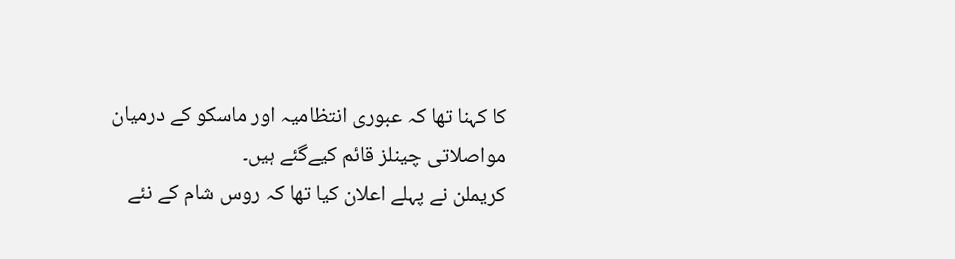کا کہنا تھا کہ عبوری انتظامیہ اور ماسکو کے درمیان مواصلاتی چینلز قائم کیےگئے ہیں۔
کریملن نے پہلے اعلان کیا تھا کہ روس شام کے نئے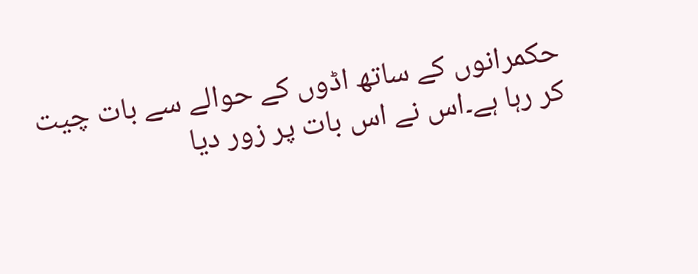حکمرانوں کے ساتھ اڈوں کے حوالے سے بات چیت کر رہا ہے۔اس نے اس بات پر زور دیا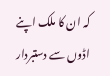کہ ان کا ملک اپنے اڈوں سے دستبردار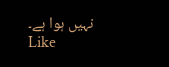نہیں ہوا ہے۔
Like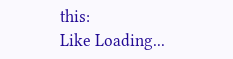this:
Like Loading...